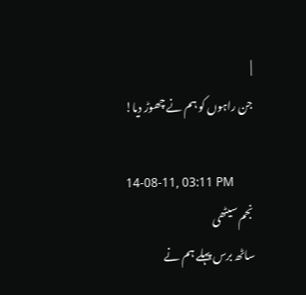|
جن راہوں کو ہم نے چھوڑ دیا!

14-08-11, 03:11 PM
نجم سیٹھی
ساٹھ برس پہلے ہم نے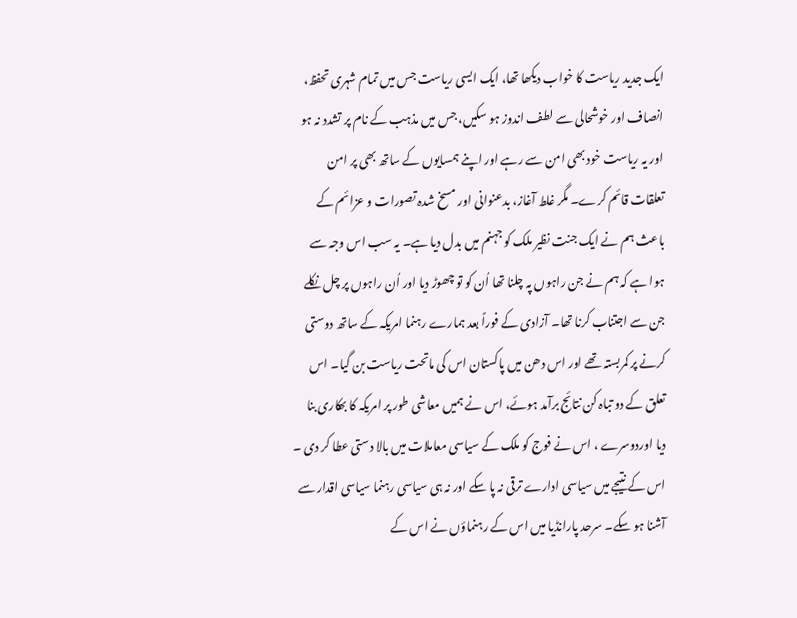ایک جدید ریاست کا خواب دیکھا تھا، ایک ایسی ریاست جس میں تمام شہری تحفظ، انصاف اور خوشحالی سے لطف اندوز ہو سکیں، جس میں مذہب کے نام پر تشدد نہ ہو اور یہ ریاست خود بھی امن سے رہے اور اپنے ہمسایوں کے ساتھ بھی پر امن تعلقات قائم کرے۔ مگر غلط آغاز، بدعنوانی اور مسخ شدہ تصورات و عزائم کے باعث ہم نے ایک جنت نظیر ملک کو جہنم میں بدل دیا ہے۔ یہ سب اس وجہ سے ہوا ہے کہ ہم نے جن راہوں پہ چلنا تھا اُن کو تو چھوڑ دیا اور اُن راہوں پر چل نکلے جن سے اجتناب کرنا تھا۔ آزادی کے فوراً بعد ہمارے رہنما امریکہ کے ساتھ دوستی کرنے پر کمربستہ تھے اور اس دھن میں پاکستان اس کی ماتحت ریاست بن گیا۔ اس تعلق کے دو تباہ کن نتائج برآمد ہوئے، اس نے ہمیں معاشی طور پر امریکہ کا بھکاری بنا دیا اوردوسرے ، اس نے فوج کو ملک کے سیاسی معاملات میں بالا دستی عطا کر دی ۔ اس کے نتیجے میں سیاسی ادارے ترقی نہ پا سکے اور نہ ہی سیاسی رہنما سیاسی اقدار سے آشنا ہو سکے۔ سرحد پارانڈیا میں اس کے رہنماؤں نے اس کے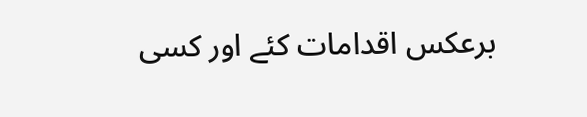برعکس اقدامات کئے اور کسی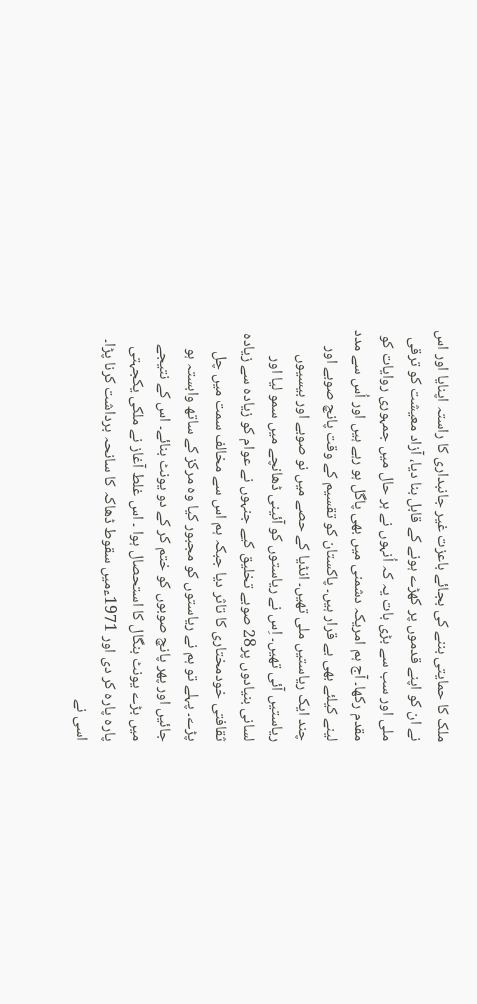ملک کا حمایتی بننے کی بجائے باعزت غیر جانبداری کا راستہ اپنایا اور اس نے ان کو اپنے قدموں پر کھڑے ہونے کے قابل بنا دیا، آزاد معیشت کو ترقی ملی اور سب سے بڑی بات یہ کہ اُنہوں نے ہر حال میں جمہوری روایات کو مقدم رکھا۔ آج ہم امریکہ دشمنی میں بھی پاگل ہو رہے ہیں اور اُس سے مدد لینے کیلئے بھی بے قرار ہیں۔ پاکستان کو تقسیم کے وقت پانچ صوبے اور چند ایک ریاستیں ملی تھیں۔ انڈیا کے حصے میں نو صوبے اور بیسیوں ریاستیں آئی تھیں۔ اِس نے ریاستوں کو آئینی ڈھانچے میں سمو لیا اور لسانی بنیادوں پر28 صوبے تخلیق کیے جنہوں نے عوام کو زیادہ سے زیادہ ثقافتی خودمختاری کا تاثر دیا جبکہ ہم اس سے مخالف سمت میں چل پڑے۔ پہلے تو ہم نے ریاستوں کو مجبور کیا وہ مرکز کے ساتھ وابستہ ہو جائیں اور پھر پانچ صوبوں کو ختم کر کے دو یونٹ بنائے۔ اس کے نتیجے میں بڑے یونٹ بنگال کا استحصال ہوا ۔ اس غلط آغاز نے ملکی یکجہتی پارہ پارہ کر دی اور 1971ءمیں سقوط ڈھاکہ کا سانحہ برداشت کرنا پڑا۔ اسی نے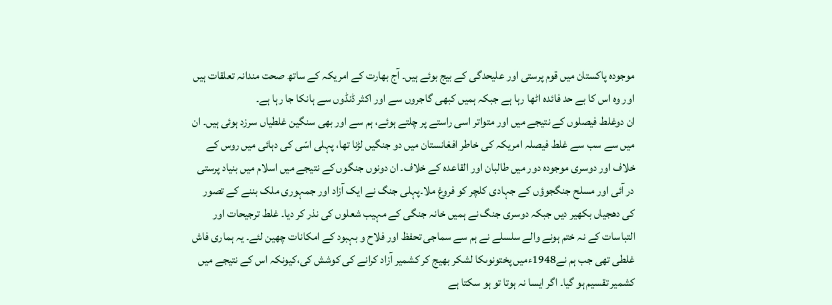موجودہ پاکستان میں قوم پرستی اور علیحدگی کے بیج بوئے ہیں۔ آج بھارت کے امریکہ کے ساتھ صحت مندانہ تعلقات ہیں اور وہ اس کا بے حد فائدہ اٹھا رہا ہے جبکہ ہمیں کبھی گاجروں سے اور اکثر ڈنڈوں سے ہانکا جا رہا ہے۔
ان دوغلط فیصلوں کے نتیجے میں اور متواتر اسی راستے پر چلتے ہوئے، ہم سے اور بھی سنگین غلطیاں سرزد ہوئی ہیں۔ ان میں سے سب سے غلط فیصلہ امریکہ کی خاطر افغانستان میں دو جنگیں لڑنا تھا، پہلی اسّی کی دہائی میں روس کے خلاف اور دوسری موجودہ دور میں طالبان اور القاعدہ کے خلاف۔ ان دونوں جنگوں کے نتیجے میں اسلام میں بنیاد پرستی در آئی اور مسلح جنگجوؤں کے جہادی کلچر کو فروغ ملا۔پہلی جنگ نے ایک آزاد اور جمہوری ملک بننے کے تصور کی دھجیاں بکھیر دیں جبکہ دوسری جنگ نے ہمیں خانہ جنگی کے مہیب شعلوں کی نذر کر دیا۔ غلط ترجیحات اور التباسات کے نہ ختم ہونے والے سلسلے نے ہم سے سماجی تحفظ اور فلاح و بہبود کے امکانات چھین لئے۔ یہ ہماری فاش غلطی تھی جب ہم نے1948ءمیں پختونوںکا لشکر بھیج کر کشمیر آزاد کرانے کی کوشش کی،کیونکہ اس کے نتیجے میں کشمیر تقسیم ہو گیا۔ اگر ایسا نہ ہوتا تو ہو سکتا ہے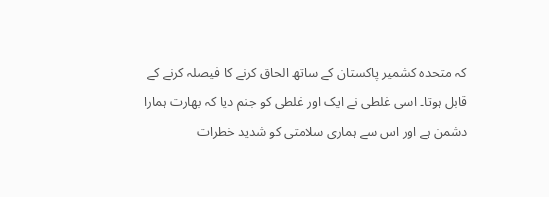کہ متحدہ کشمیر پاکستان کے ساتھ الحاق کرنے کا فیصلہ کرنے کے قابل ہوتا۔ اسی غلطی نے ایک اور غلطی کو جنم دیا کہ بھارت ہمارا دشمن ہے اور اس سے ہماری سلامتی کو شدید خطرات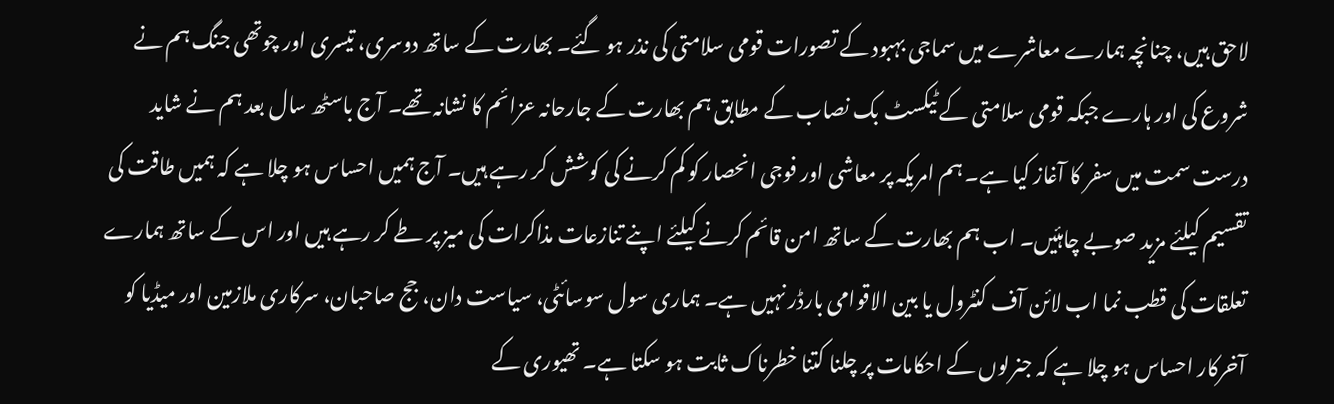لاحق ہیں، چنانچہ ہمارے معاشرے میں سماجی بہبود کے تصورات قومی سلامتی کی نذر ہو گئے۔ بھارت کے ساتھ دوسری، تیسری اور چوتھی جنگ ہم نے شروع کی اور ہارے جبکہ قومی سلامتی کے ٹیکسٹ بک نصاب کے مطابق ہم بھارت کے جارحانہ عزائم کا نشانہ تھے۔ آج باسٹھ سال بعد ہم نے شاید درست سمت میں سفر کا آغاز کیا ہے۔ ہم امریکہ پر معاشی اور فوجی انحصار کو کم کرنے کی کوشش کر رہے ہیں۔ آج ہمیں احساس ہو چلا ہے کہ ہمیں طاقت کی تقسیم کیلئے مزید صوبے چاہئیں۔ اب ہم بھارت کے ساتھ امن قائم کرنے کیلئے اپنے تنازعات مذاکرات کی میز پر طے کر رہے ہیں اور اس کے ساتھ ہمارے تعلقات کی قطب نما اب لائن آف کنٹرول یا بین الاقوامی بارڈر نہیں ہے۔ ہماری سول سوسائٹی، سیاست دان، جج صاحبان، سرکاری ملازمین اور میڈیا کو آخرکار احساس ہو چلا ہے کہ جنرلوں کے احکامات پر چلنا کتنا خطرناک ثابت ہو سکتا ہے۔ تھیوری کے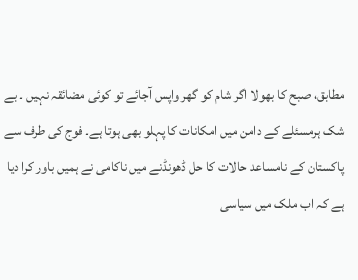مطابق، صبح کا بھولا اگر شام کو گھر واپس آجائے تو کوئی مضائقہ نہیں ۔ بے شک ہرمسئلے کے دامن میں امکانات کا پہلو بھی ہوتا ہے۔ فوج کی طرف سے پاکستان کے نامساعد حالات کا حل ڈھونڈنے میں ناکامی نے ہمیں باور کرا دیا ہے کہ اب ملک میں سیاسی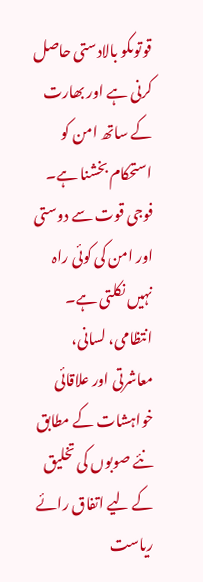قوتوںکو بالادستی حاصل کرنی ہے اور بھارت کے ساتھ امن کو استحکام بخشنا ہے۔ فوجی قوت سے دوستی اور امن کی کوئی راہ نہیں نکلتی ہے۔
انتظامی، لسانی، معاشرتی اور علاقائی خواہشات کے مطابق نئے صوبوں کی تخلیق کے لیے اتفاق رائے ریاست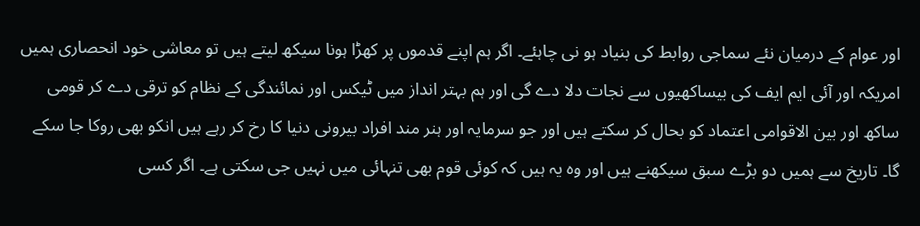اور عوام کے درمیان نئے سماجی روابط کی بنیاد ہو نی چاہئے۔ اگر ہم اپنے قدموں پر کھڑا ہونا سیکھ لیتے ہیں تو معاشی خود انحصاری ہمیں امریکہ اور آئی ایم ایف کی بیساکھیوں سے نجات دلا دے گی اور ہم بہتر انداز میں ٹیکس اور نمائندگی کے نظام کو ترقی دے کر قومی ساکھ اور بین الاقوامی اعتماد کو بحال کر سکتے ہیں اور جو سرمایہ اور ہنر مند افراد بیرونی دنیا کا رخ کر رہے ہیں انکو بھی روکا جا سکے گا۔ تاریخ سے ہمیں دو بڑے سبق سیکھنے ہیں اور وہ یہ ہیں کہ کوئی قوم بھی تنہائی میں نہیں جی سکتی ہے۔ اگر کسی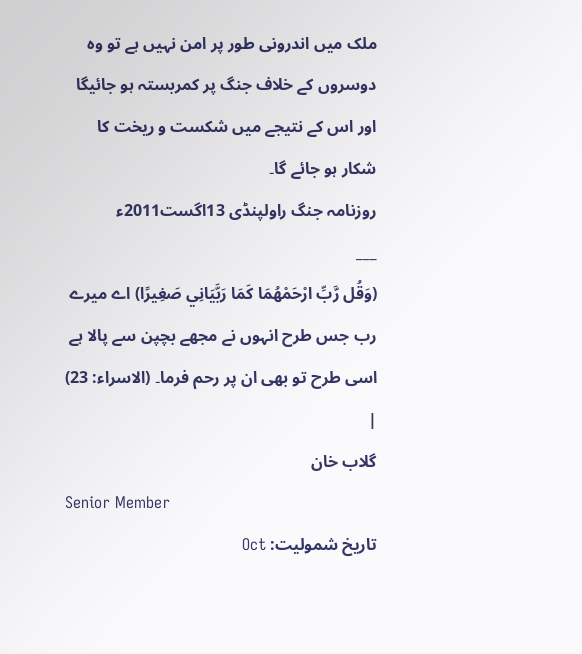ملک میں اندرونی طور پر امن نہیں ہے تو وہ دوسروں کے خلاف جنگ پر کمربستہ ہو جائیگا اور اس کے نتیجے میں شکست و ریخت کا شکار ہو جائے گا۔
روزنامہ جنگ راولپنڈی 13اگست2011ء
___
(وَقُل رَّبِّ ارْحَمْهُمَا كَمَا رَبَّيَانِي صَغِيرًا) اے میرے رب جس طرح انہوں نے مجھے بچپن سے پالا ہے اسی طرح تو بھی ان پر رحم فرما۔ (الاسراء: 23)
|
گلاب خان
Senior Member
تاریخ شمولیت: Oct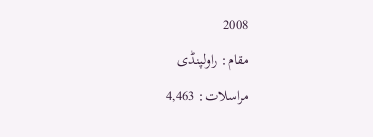2008
مقام: راولپنڈی
مراسلات: 4,463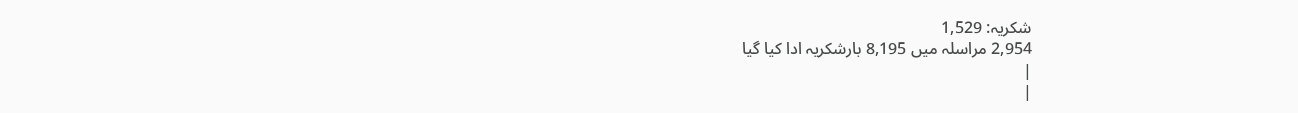شکریہ: 1,529
2,954 مراسلہ میں 8,195 بارشکریہ ادا کیا گیا
|
|